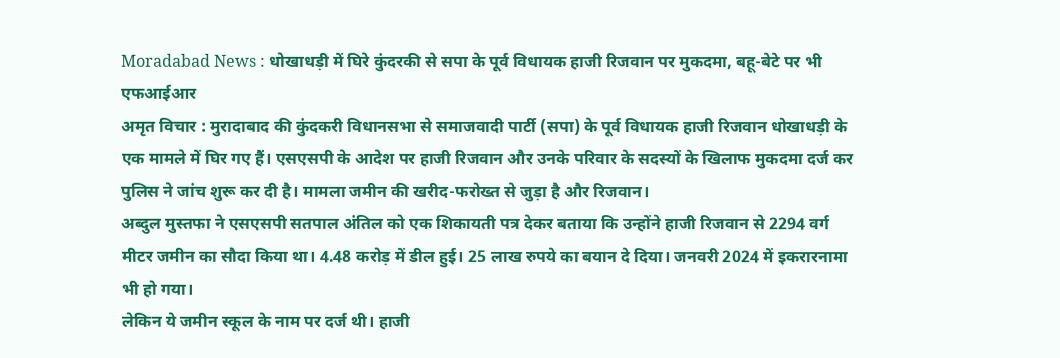Moradabad News : धोखाधड़ी में घिरे कुंदरकी से सपा के पूर्व विधायक हाजी रिजवान पर मुकदमा, बहू-बेटे पर भी एफआईआर
अमृत विचार : मुरादाबाद की कुंदकरी विधानसभा से समाजवादी पार्टी (सपा) के पूर्व विधायक हाजी रिजवान धोखाधड़ी के एक मामले में घिर गए हैं। एसएसपी के आदेश पर हाजी रिजवान और उनके परिवार के सदस्यों के खिलाफ मुकदमा दर्ज कर पुलिस ने जांच शुरू कर दी है। मामला जमीन की खरीद-फरोख्त से जुड़ा है और रिजवान।
अब्दुल मुस्तफा ने एसएसपी सतपाल अंतिल को एक शिकायती पत्र देकर बताया कि उन्होंने हाजी रिजवान से 2294 वर्ग मीटर जमीन का सौदा किया था। 4.48 करोड़ में डील हुई। 25 लाख रुपये का बयान दे दिया। जनवरी 2024 में इकरारनामा भी हो गया।
लेकिन ये जमीन स्कूल के नाम पर दर्ज थी। हाजी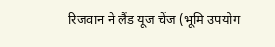रिजवान ने लैंड यूज चेंज (भूमि उपयोग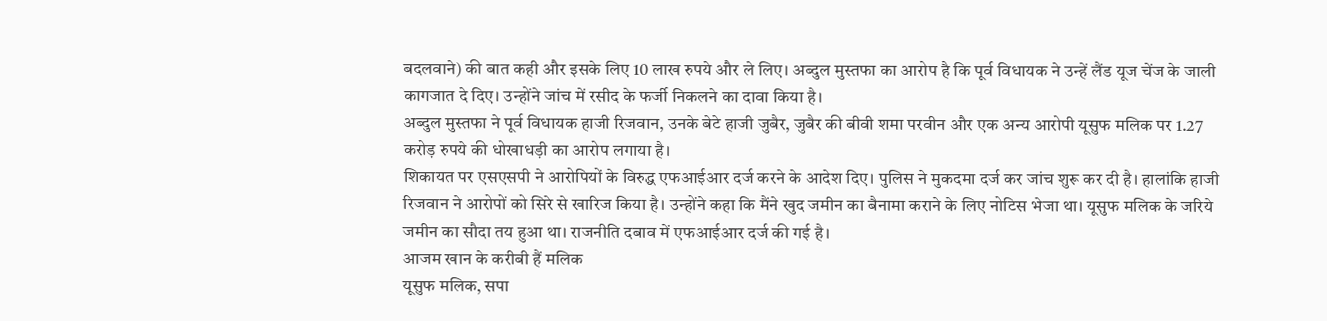बदलवाने) की बात कही और इसके लिए 10 लाख रुपये और ले लिए। अब्दुल मुस्तफा का आरोप है कि पूर्व विधायक ने उन्हें लैंड यूज चेंज के जाली कागजात दे दिए। उन्होंने जांच में रसीद के फर्जी निकलने का दावा किया है।
अब्दुल मुस्तफा ने पूर्व विधायक हाजी रिजवान, उनके बेटे हाजी जुबैर, जुबैर की बीवी शमा परवीन और एक अन्य आरोपी यूसुफ मलिक पर 1.27 करोड़ रुपये की धोखाधड़ी का आरोप लगाया है।
शिकायत पर एसएसपी ने आरोपियों के विरुद्ध एफआईआर दर्ज करने के आदेश दिए। पुलिस ने मुकदमा दर्ज कर जांच शुरू कर दी है। हालांकि हाजी रिजवान ने आरोपों को सिरे से खारिज किया है। उन्होंने कहा कि मैंने खुद जमीन का बैनामा कराने के लिए नोटिस भेजा था। यूसुफ मलिक के जरिये जमीन का सौदा तय हुआ था। राजनीति दबाव में एफआईआर दर्ज की गई है।
आजम खान के करीबी हैं मलिक
यूसुफ मलिक, सपा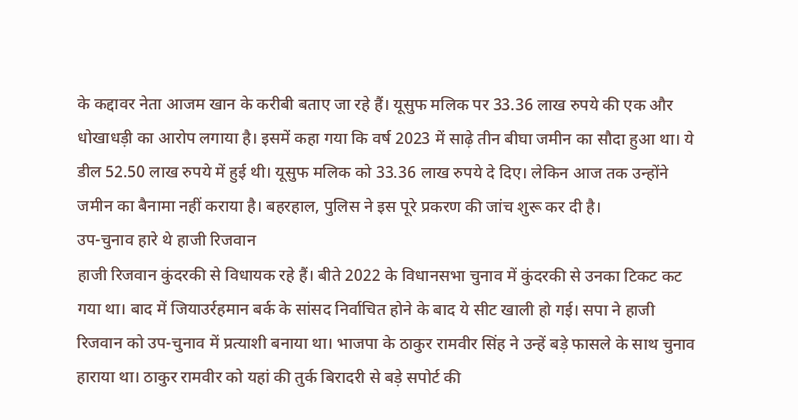के कद्दावर नेता आजम खान के करीबी बताए जा रहे हैं। यूसुफ मलिक पर 33.36 लाख रुपये की एक और धोखाधड़ी का आरोप लगाया है। इसमें कहा गया कि वर्ष 2023 में साढ़े तीन बीघा जमीन का सौदा हुआ था। ये डील 52.50 लाख रुपये में हुई थी। यूसुफ मलिक को 33.36 लाख रुपये दे दिए। लेकिन आज तक उन्होंने जमीन का बैनामा नहीं कराया है। बहरहाल, पुलिस ने इस पूरे प्रकरण की जांच शुरू कर दी है।
उप-चुनाव हारे थे हाजी रिजवान
हाजी रिजवान कुंदरकी से विधायक रहे हैं। बीते 2022 के विधानसभा चुनाव में कुंदरकी से उनका टिकट कट गया था। बाद में जियाउर्रहमान बर्क के सांसद निर्वाचित होने के बाद ये सीट खाली हो गई। सपा ने हाजी रिजवान को उप-चुनाव में प्रत्याशी बनाया था। भाजपा के ठाकुर रामवीर सिंह ने उन्हें बड़े फासले के साथ चुनाव हाराया था। ठाकुर रामवीर को यहां की तुर्क बिरादरी से बड़े सपोर्ट की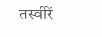तस्वीरें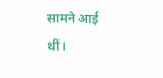सामने आई थीं।